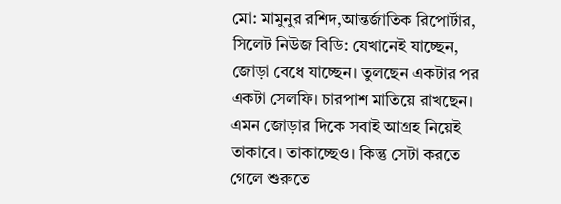মো: মামুনুর রশিদ,আন্তর্জাতিক রিপোর্টার, সিলেট নিউজ বিডি: যেখানেই যাচ্ছেন, জোড়া বেধে যাচ্ছেন। তুলছেন একটার পর একটা সেলফি। চারপাশ মাতিয়ে রাখছেন। এমন জোড়ার দিকে সবাই আগ্রহ নিয়েই তাকাবে। তাকাচ্ছেও। কিন্তু সেটা করতে গেলে শুরুতে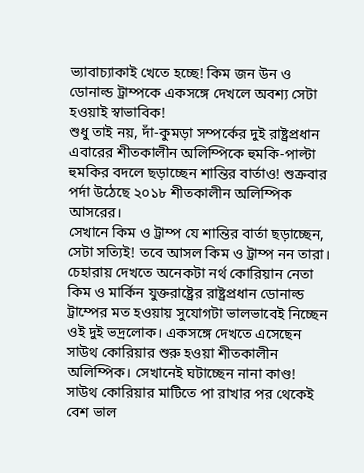ভ্যাবাচ্যাকাই খেতে হচ্ছে! কিম জন উন ও ডোনাল্ড ট্রাম্পকে একসঙ্গে দেখলে অবশ্য সেটা হওয়াই স্বাভাবিক!
শুধু তাই নয়, দাঁ-কুমড়া সম্পর্কের দুই রাষ্ট্রপ্রধান এবারের শীতকালীন অলিম্পিকে হুমকি-পাল্টা হুমকির বদলে ছড়াচ্ছেন শান্তির বার্তাও! শুক্রবার পর্দা উঠেছে ২০১৮ শীতকালীন অলিম্পিক আসরের।
সেখানে কিম ও ট্রাম্প যে শান্তির বার্তা ছড়াচ্ছেন, সেটা সত্যিই! তবে আসল কিম ও ট্রাম্প নন তারা। চেহারায় দেখতে অনেকটা নর্থ কোরিয়ান নেতা কিম ও মার্কিন যুক্তরাষ্ট্রের রাষ্ট্রপ্রধান ডোনাল্ড ট্রাম্পের মত হওয়ায় সুযোগটা ভালভাবেই নিচ্ছেন ওই দুই ভদ্রলোক। একসঙ্গে দেখতে এসেছেন সাউথ কোরিয়ার শুরু হওয়া শীতকালীন অলিম্পিক। সেখানেই ঘটাচ্ছেন নানা কাণ্ড!
সাউথ কোরিয়ার মাটিতে পা রাখার পর থেকেই বেশ ভাল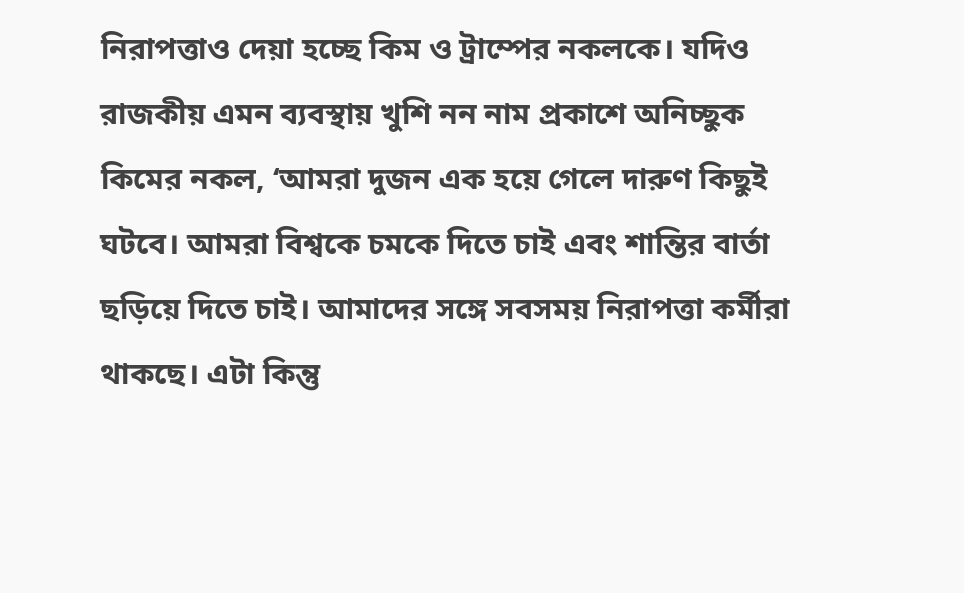নিরাপত্তাও দেয়া হচ্ছে কিম ও ট্রাম্পের নকলকে। যদিও রাজকীয় এমন ব্যবস্থায় খুশি নন নাম প্রকাশে অনিচ্ছুক কিমের নকল, ‘আমরা দুজন এক হয়ে গেলে দারুণ কিছুই ঘটবে। আমরা বিশ্বকে চমকে দিতে চাই এবং শান্তির বার্তা ছড়িয়ে দিতে চাই। আমাদের সঙ্গে সবসময় নিরাপত্তা কর্মীরা থাকছে। এটা কিন্তু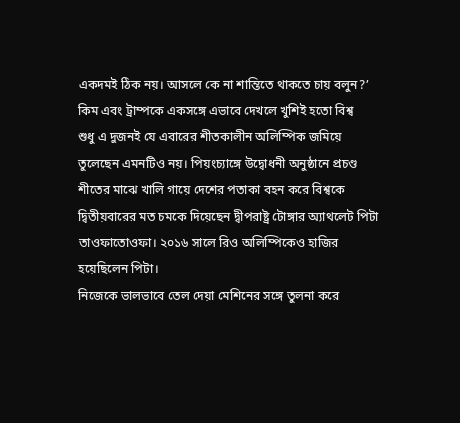একদমই ঠিক নয়। আসলে কে না শান্তিতে থাকতে চায় বলুন?’
কিম এবং ট্রাম্পকে একসঙ্গে এভাবে দেখলে খুশিই হতো বিশ্ব
শুধু এ দুজনই যে এবারের শীতকালীন অলিম্পিক জমিয়ে তুলেছেন এমনটিও নয়। পিয়ংচ্যাঙ্গে উদ্বোধনী অনুষ্ঠানে প্রচণ্ড শীতের মাঝে খালি গায়ে দেশের পতাকা বহন করে বিশ্বকে দ্বিতীয়বারের মত চমকে দিয়েছেন দ্বীপরাষ্ট্র টোঙ্গার অ্যাথলেট পিটা তাওফাতোওফা। ২০১৬ সালে রিও অলিম্পিকেও হাজির হয়েছিলেন পিটা।
নিজেকে ভালভাবে তেল দেয়া মেশিনের সঙ্গে তুলনা করে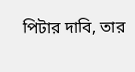পিটার দাবি, তার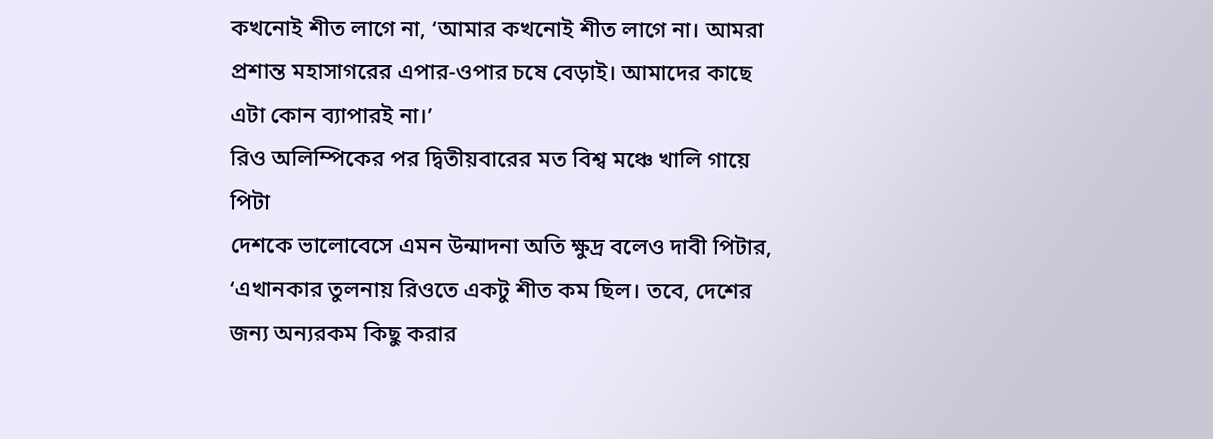কখনোই শীত লাগে না, ‘আমার কখনোই শীত লাগে না। আমরা প্রশান্ত মহাসাগরের এপার-ওপার চষে বেড়াই। আমাদের কাছে এটা কোন ব্যাপারই না।’
রিও অলিম্পিকের পর দ্বিতীয়বারের মত বিশ্ব মঞ্চে খালি গায়ে পিটা
দেশকে ভালোবেসে এমন উন্মাদনা অতি ক্ষুদ্র বলেও দাবী পিটার, ‘এখানকার তুলনায় রিওতে একটু শীত কম ছিল। তবে, দেশের জন্য অন্যরকম কিছু করার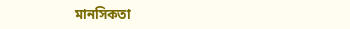মানসিকতা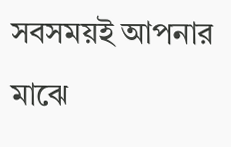সবসময়ই আপনার মাঝে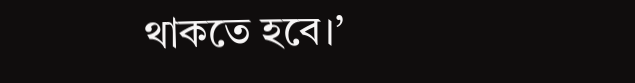থাকতে হবে।’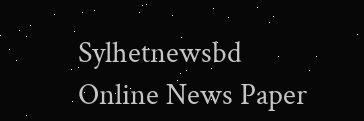Sylhetnewsbd Online News Paper